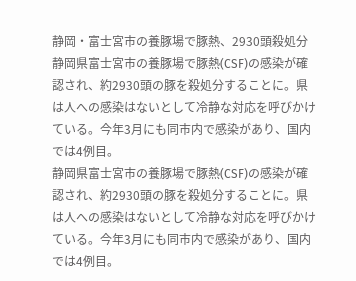静岡・富士宮市の養豚場で豚熱、2930頭殺処分
静岡県富士宮市の養豚場で豚熱(CSF)の感染が確認され、約2930頭の豚を殺処分することに。県は人への感染はないとして冷静な対応を呼びかけている。今年3月にも同市内で感染があり、国内では4例目。
静岡県富士宮市の養豚場で豚熱(CSF)の感染が確認され、約2930頭の豚を殺処分することに。県は人への感染はないとして冷静な対応を呼びかけている。今年3月にも同市内で感染があり、国内では4例目。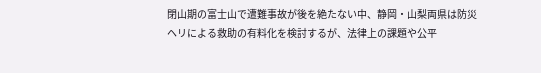閉山期の富士山で遭難事故が後を絶たない中、静岡・山梨両県は防災ヘリによる救助の有料化を検討するが、法律上の課題や公平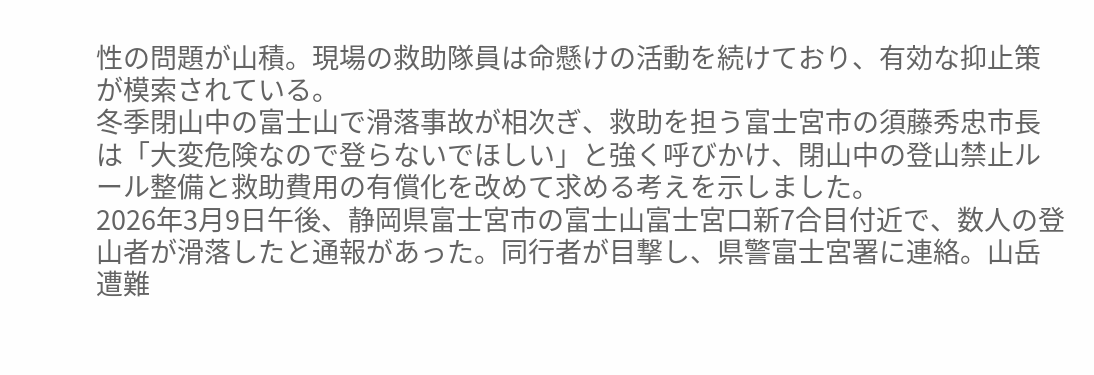性の問題が山積。現場の救助隊員は命懸けの活動を続けており、有効な抑止策が模索されている。
冬季閉山中の富士山で滑落事故が相次ぎ、救助を担う富士宮市の須藤秀忠市長は「大変危険なので登らないでほしい」と強く呼びかけ、閉山中の登山禁止ルール整備と救助費用の有償化を改めて求める考えを示しました。
2026年3月9日午後、静岡県富士宮市の富士山富士宮口新7合目付近で、数人の登山者が滑落したと通報があった。同行者が目撃し、県警富士宮署に連絡。山岳遭難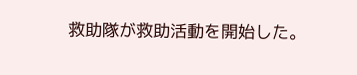救助隊が救助活動を開始した。